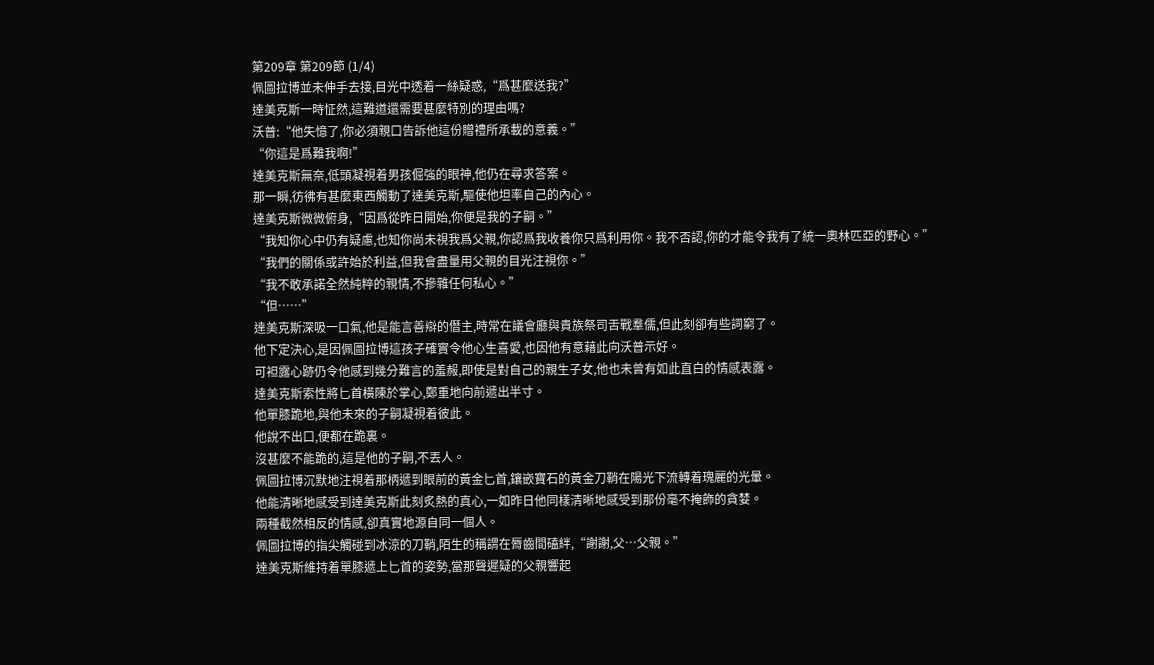第209章 第209節 (1/4)
佩圖拉博並未伸手去接,目光中透着一絲疑惑,“爲甚麼送我?”
達美克斯一時怔然,這難道還需要甚麼特別的理由嗎?
沃普:“他失憶了,你必須親口告訴他這份贈禮所承載的意義。”
“你這是爲難我啊!”
達美克斯無奈,低頭凝視着男孩倔強的眼神,他仍在尋求答案。
那一瞬,彷彿有甚麼東西觸動了達美克斯,驅使他坦率自己的內心。
達美克斯微微俯身,“因爲從昨日開始,你便是我的子嗣。”
“我知你心中仍有疑慮,也知你尚未視我爲父親,你認爲我收養你只爲利用你。我不否認,你的才能令我有了統一奧林匹亞的野心。”
“我們的關係或許始於利益,但我會盡量用父親的目光注視你。”
“我不敢承諾全然純粹的親情,不摻雜任何私心。”
“但……”
達美克斯深吸一口氣,他是能言善辯的僭主,時常在議會廳與貴族祭司舌戰羣儒,但此刻卻有些詞窮了。
他下定決心,是因佩圖拉博這孩子確實令他心生喜愛,也因他有意藉此向沃普示好。
可袒露心跡仍令他感到幾分難言的羞赧,即使是對自己的親生子女,他也未曾有如此直白的情感表露。
達美克斯索性將匕首橫陳於掌心,鄭重地向前遞出半寸。
他單膝跪地,與他未來的子嗣凝視着彼此。
他說不出口,便都在跪裏。
沒甚麼不能跪的,這是他的子嗣,不丟人。
佩圖拉博沉默地注視着那柄遞到眼前的黃金匕首,鑲嵌寶石的黃金刀鞘在陽光下流轉着瑰麗的光暈。
他能清晰地感受到達美克斯此刻炙熱的真心,一如昨日他同樣清晰地感受到那份毫不掩飾的貪婪。
兩種截然相反的情感,卻真實地源自同一個人。
佩圖拉博的指尖觸碰到冰涼的刀鞘,陌生的稱謂在脣齒間磕絆,“謝謝,父…父親。”
達美克斯維持着單膝遞上匕首的姿勢,當那聲遲疑的父親響起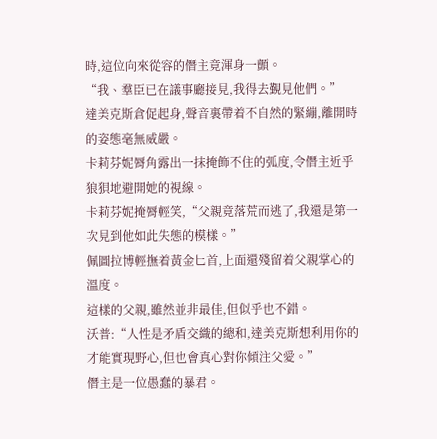時,這位向來從容的僭主竟渾身一顫。
“我、羣臣已在議事廳接見,我得去覲見他們。”
達美克斯倉促起身,聲音裏帶着不自然的緊繃,離開時的姿態毫無威嚴。
卡莉芬妮脣角露出一抹掩飾不住的弧度,令僭主近乎狼狽地避開她的視線。
卡莉芬妮掩脣輕笑,“父親竟落荒而逃了,我還是第一次見到他如此失態的模樣。”
佩圖拉博輕撫着黃金匕首,上面還殘留着父親掌心的溫度。
這樣的父親,雖然並非最佳,但似乎也不錯。
沃普:“人性是矛盾交織的總和,達美克斯想利用你的才能實現野心,但也會真心對你傾注父愛。”
僭主是一位愚蠢的暴君。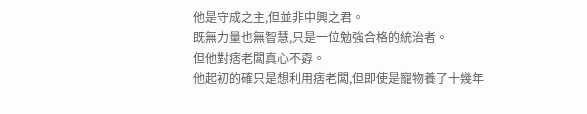他是守成之主,但並非中興之君。
既無力量也無智慧,只是一位勉強合格的統治者。
但他對痞老闆真心不孬。
他起初的確只是想利用痞老闆,但即使是寵物養了十幾年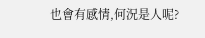也會有感情,何況是人呢?